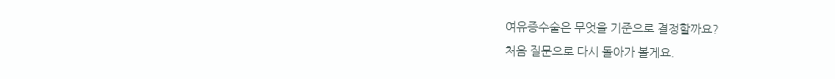여유증수술은 무엇을 기준으로 결정할까요?
처음 질문으로 다시 돌아가 볼게요.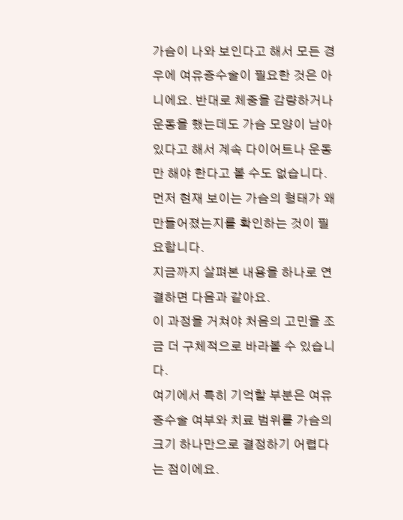가슴이 나와 보인다고 해서 모든 경우에 여유증수술이 필요한 것은 아니에요. 반대로 체중을 감량하거나 운동을 했는데도 가슴 모양이 남아 있다고 해서 계속 다이어트나 운동만 해야 한다고 볼 수도 없습니다.
먼저 현재 보이는 가슴의 형태가 왜 만들어졌는지를 확인하는 것이 필요합니다.
지금까지 살펴본 내용을 하나로 연결하면 다음과 같아요.
이 과정을 거쳐야 처음의 고민을 조금 더 구체적으로 바라볼 수 있습니다.
여기에서 특히 기억할 부분은 여유증수술 여부와 치료 범위를 가슴의 크기 하나만으로 결정하기 어렵다는 점이에요.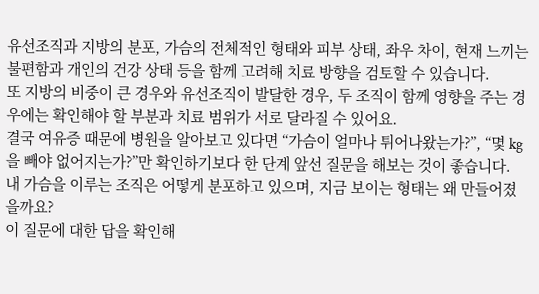유선조직과 지방의 분포, 가슴의 전체적인 형태와 피부 상태, 좌우 차이, 현재 느끼는 불편함과 개인의 건강 상태 등을 함께 고려해 치료 방향을 검토할 수 있습니다.
또 지방의 비중이 큰 경우와 유선조직이 발달한 경우, 두 조직이 함께 영향을 주는 경우에는 확인해야 할 부분과 치료 범위가 서로 달라질 수 있어요.
결국 여유증 때문에 병원을 알아보고 있다면 “가슴이 얼마나 튀어나왔는가?”, “몇 kg을 빼야 없어지는가?”만 확인하기보다 한 단계 앞선 질문을 해보는 것이 좋습니다.
내 가슴을 이루는 조직은 어떻게 분포하고 있으며, 지금 보이는 형태는 왜 만들어졌을까요?
이 질문에 대한 답을 확인해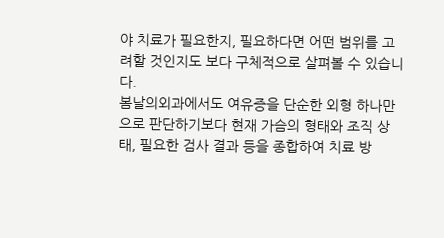야 치료가 필요한지, 필요하다면 어떤 범위를 고려할 것인지도 보다 구체적으로 살펴볼 수 있습니다.
봄날의외과에서도 여유증을 단순한 외형 하나만으로 판단하기보다 현재 가슴의 형태와 조직 상태, 필요한 검사 결과 등을 종합하여 치료 방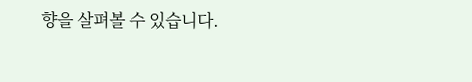향을 살펴볼 수 있습니다.